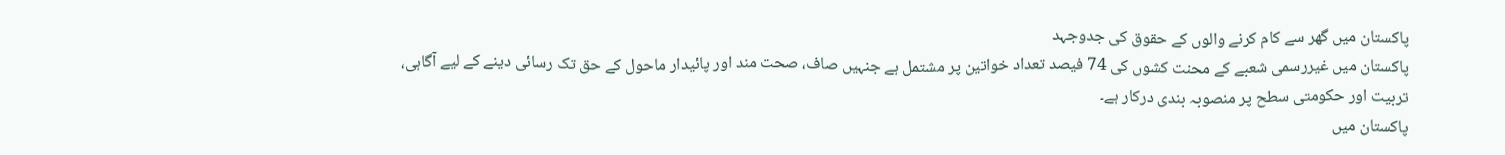پاکستان میں گھر سے کام کرنے والوں کے حقوق کی جدوجہد
پاکستان میں غیررسمی شعبے کے محنت کشوں کی 74 فیصد تعداد خواتین پر مشتمل ہے جنہیں صاف، صحت مند اور پائیدار ماحول کے حق تک رسائی دینے کے لیے آگاہی، تربیت اور حکومتی سطح پر منصوبہ بندی درکار ہے۔
پاکستان میں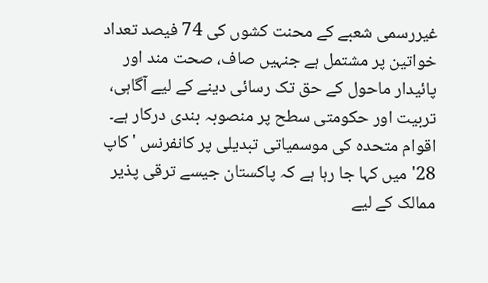غیررسمی شعبے کے محنت کشوں کی 74 فیصد تعداد خواتین پر مشتمل ہے جنہیں صاف، صحت مند اور پائیدار ماحول کے حق تک رسائی دینے کے لیے آگاہی، تربیت اور حکومتی سطح پر منصوبہ بندی درکار ہے۔
اقوام متحدہ کی موسمیاتی تبدیلی پر کانفرنس 'کاپ 28' میں کہا جا رہا ہے کہ پاکستان جیسے ترقی پذیر ممالک کے لیے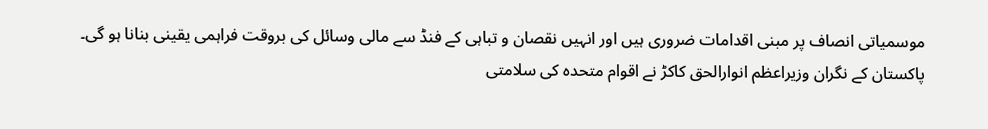موسمیاتی انصاف پر مبنی اقدامات ضروری ہیں اور انہیں نقصان و تباہی کے فنڈ سے مالی وسائل کی بروقت فراہمی یقینی بنانا ہو گی۔
پاکستان کے نگران وزیراعظم انوارالحق کاکڑ نے اقوام متحدہ کی سلامتی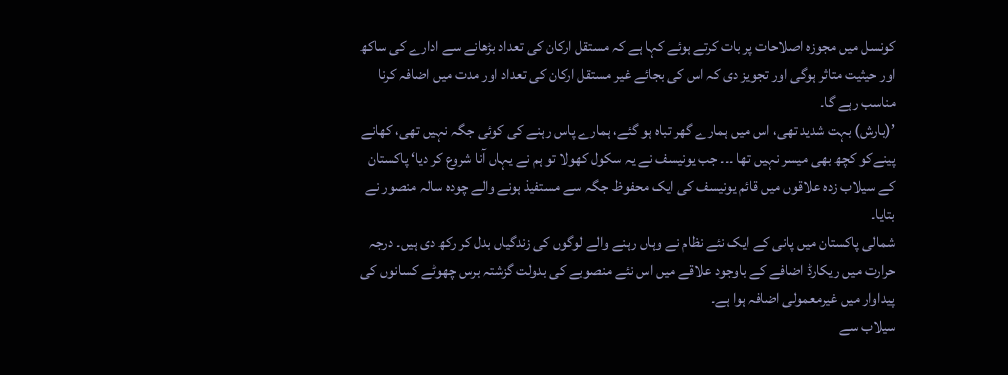کونسل میں مجوزہ اصلاحات پر بات کرتے ہوئے کہا ہے کہ مستقل ارکان کی تعداد بڑھانے سے ادارے کی ساکھ اور حیثیت متاثر ہوگی اور تجویز دی کہ اس کی بجائے غیر مستقل ارکان کی تعداد اور مدت میں اضافہ کرنا مناسب رہے گا۔
’(بارش) بہت شدید تھی، اس میں ہمارے گھر تباہ ہو گئے، ہمارے پاس رہنے کی کوئی جگہ نہیں تھی، کھانے پینےکو کچھ بھی میسر نہیں تھا ۔۔۔ جب یونیسف نے یہ سکول کھولا تو ہم نے یہاں آنا شروع کر دیا‘ پاکستان کے سیلاب زدہ علاقوں میں قائم یونیسف کی ایک محفوظ جگہ سے مستفیذ ہونے والے چودہ سالہ منصور نے بتایا۔
شمالی پاکستان میں پانی کے ایک نئے نظام نے وہاں رہنے والے لوگوں کی زندگیاں بدل کر رکھ دی ہیں۔ درجہ حرارت میں ریکارڈ اضافے کے باوجود علاقے میں اس نئے منصوبے کی بدولت گزشتہ برس چھوٹے کسانوں کی پیداوار میں غیرمعمولی اضافہ ہوا ہے۔
سیلاب سے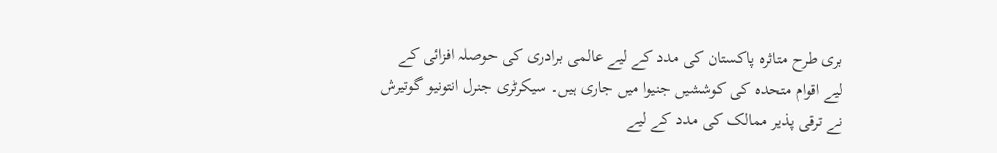بری طرح متاثرہ پاکستان کی مدد کے لیے عالمی برادری کی حوصلہ افزائی کے لیے اقوام متحدہ کی کوششیں جنیوا میں جاری ہیں۔ سیکرٹری جنرل انتونیو گوتیرش نے ترقی پذیر ممالک کی مدد کے لیے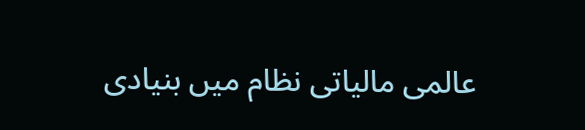عالمی مالیاتی نظام میں بنیادی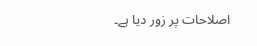اصلاحات پر زور دیا ہے۔